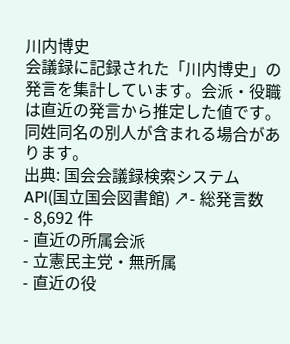川内博史
会議録に記録された「川内博史」の発言を集計しています。会派・役職は直近の発言から推定した値です。同姓同名の別人が含まれる場合があります。
出典: 国会会議録検索システム API(国立国会図書館) ↗- 総発言数
- 8,692 件
- 直近の所属会派
- 立憲民主党・無所属
- 直近の役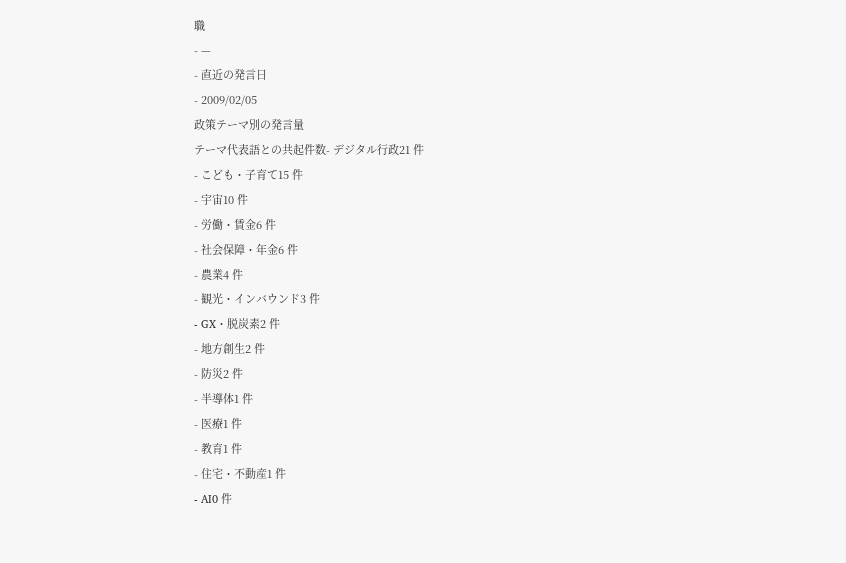職
- —
- 直近の発言日
- 2009/02/05
政策テーマ別の発言量
テーマ代表語との共起件数- デジタル行政21 件
- こども・子育て15 件
- 宇宙10 件
- 労働・賃金6 件
- 社会保障・年金6 件
- 農業4 件
- 観光・インバウンド3 件
- GX・脱炭素2 件
- 地方創生2 件
- 防災2 件
- 半導体1 件
- 医療1 件
- 教育1 件
- 住宅・不動産1 件
- AI0 件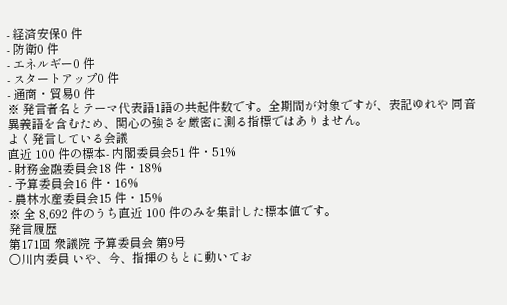- 経済安保0 件
- 防衛0 件
- エネルギー0 件
- スタートアップ0 件
- 通商・貿易0 件
※ 発言者名とテーマ代表語1語の共起件数です。全期間が対象ですが、表記ゆれや 同音異義語を含むため、関心の強さを厳密に測る指標ではありません。
よく発言している会議
直近 100 件の標本- 内閣委員会51 件・51%
- 財務金融委員会18 件・18%
- 予算委員会16 件・16%
- 農林水産委員会15 件・15%
※ 全 8,692 件のうち直近 100 件のみを集計した標本値です。
発言履歴
第171回 衆議院 予算委員会 第9号
○川内委員 いや、今、指揮のもとに動いてお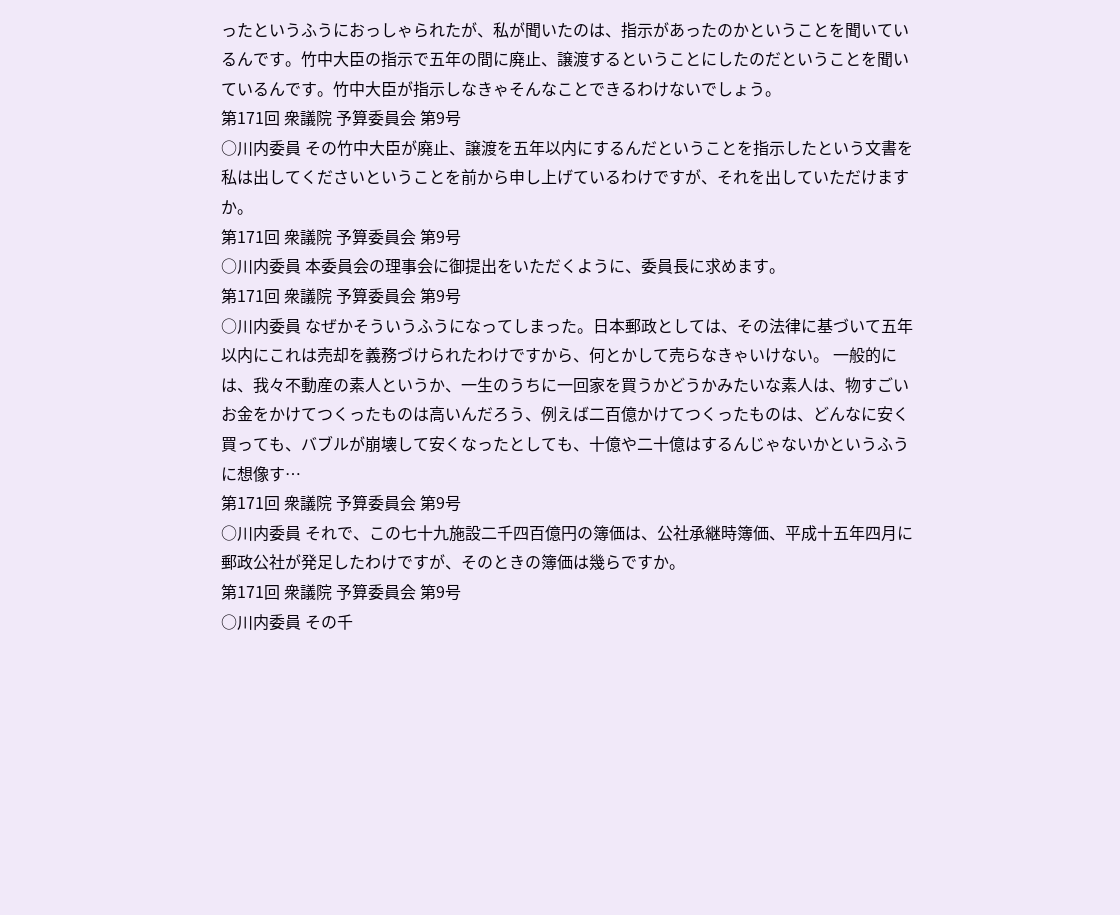ったというふうにおっしゃられたが、私が聞いたのは、指示があったのかということを聞いているんです。竹中大臣の指示で五年の間に廃止、譲渡するということにしたのだということを聞いているんです。竹中大臣が指示しなきゃそんなことできるわけないでしょう。
第171回 衆議院 予算委員会 第9号
○川内委員 その竹中大臣が廃止、譲渡を五年以内にするんだということを指示したという文書を私は出してくださいということを前から申し上げているわけですが、それを出していただけますか。
第171回 衆議院 予算委員会 第9号
○川内委員 本委員会の理事会に御提出をいただくように、委員長に求めます。
第171回 衆議院 予算委員会 第9号
○川内委員 なぜかそういうふうになってしまった。日本郵政としては、その法律に基づいて五年以内にこれは売却を義務づけられたわけですから、何とかして売らなきゃいけない。 一般的には、我々不動産の素人というか、一生のうちに一回家を買うかどうかみたいな素人は、物すごいお金をかけてつくったものは高いんだろう、例えば二百億かけてつくったものは、どんなに安く買っても、バブルが崩壊して安くなったとしても、十億や二十億はするんじゃないかというふうに想像す…
第171回 衆議院 予算委員会 第9号
○川内委員 それで、この七十九施設二千四百億円の簿価は、公社承継時簿価、平成十五年四月に郵政公社が発足したわけですが、そのときの簿価は幾らですか。
第171回 衆議院 予算委員会 第9号
○川内委員 その千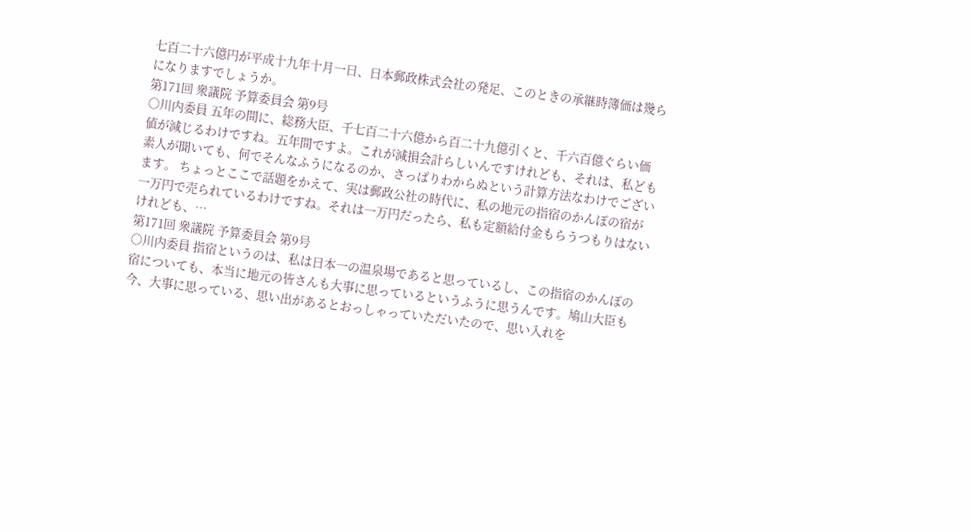七百二十六億円が平成十九年十月一日、日本郵政株式会社の発足、このときの承継時簿価は幾らになりますでしょうか。
第171回 衆議院 予算委員会 第9号
○川内委員 五年の間に、総務大臣、千七百二十六億から百二十九億引くと、千六百億ぐらい価値が減じるわけですね。五年間ですよ。これが減損会計らしいんですけれども、それは、私ども素人が聞いても、何でそんなふうになるのか、さっぱりわからぬという計算方法なわけでございます。 ちょっとここで話題をかえて、実は郵政公社の時代に、私の地元の指宿のかんぽの宿が一万円で売られているわけですね。それは一万円だったら、私も定額給付金もらうつもりはないけれども、…
第171回 衆議院 予算委員会 第9号
○川内委員 指宿というのは、私は日本一の温泉場であると思っているし、この指宿のかんぽの宿についても、本当に地元の皆さんも大事に思っているというふうに思うんです。鳩山大臣も今、大事に思っている、思い出があるとおっしゃっていただいたので、思い入れを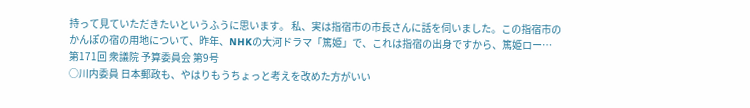持って見ていただきたいというふうに思います。 私、実は指宿市の市長さんに話を伺いました。この指宿市のかんぽの宿の用地について、昨年、NHKの大河ドラマ「篤姫」で、これは指宿の出身ですから、篤姫ロー…
第171回 衆議院 予算委員会 第9号
○川内委員 日本郵政も、やはりもうちょっと考えを改めた方がいい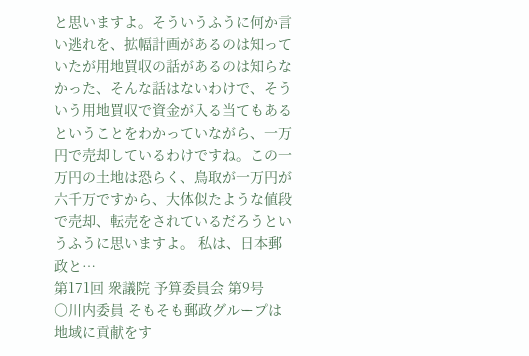と思いますよ。そういうふうに何か言い逃れを、拡幅計画があるのは知っていたが用地買収の話があるのは知らなかった、そんな話はないわけで、そういう用地買収で資金が入る当てもあるということをわかっていながら、一万円で売却しているわけですね。この一万円の土地は恐らく、鳥取が一万円が六千万ですから、大体似たような値段で売却、転売をされているだろうというふうに思いますよ。 私は、日本郵政と…
第171回 衆議院 予算委員会 第9号
○川内委員 そもそも郵政グループは地域に貢献をす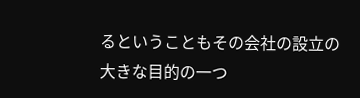るということもその会社の設立の大きな目的の一つ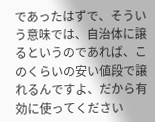であったはずで、そういう意味では、自治体に譲るというのであれば、このくらいの安い値段で譲れるんですよ、だから有効に使ってください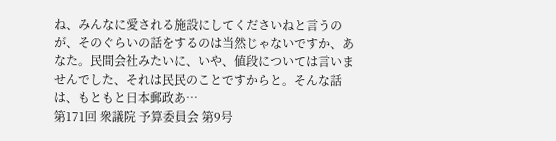ね、みんなに愛される施設にしてくださいねと言うのが、そのぐらいの話をするのは当然じゃないですか、あなた。民間会社みたいに、いや、値段については言いませんでした、それは民民のことですからと。そんな話は、もともと日本郵政あ…
第171回 衆議院 予算委員会 第9号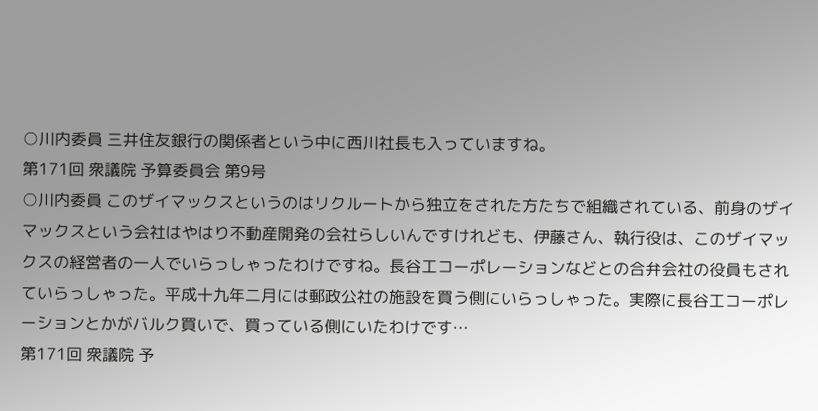○川内委員 三井住友銀行の関係者という中に西川社長も入っていますね。
第171回 衆議院 予算委員会 第9号
○川内委員 このザイマックスというのはリクルートから独立をされた方たちで組織されている、前身のザイマックスという会社はやはり不動産開発の会社らしいんですけれども、伊藤さん、執行役は、このザイマックスの経営者の一人でいらっしゃったわけですね。長谷工コーポレーションなどとの合弁会社の役員もされていらっしゃった。平成十九年二月には郵政公社の施設を買う側にいらっしゃった。実際に長谷工コーポレーションとかがバルク買いで、買っている側にいたわけです…
第171回 衆議院 予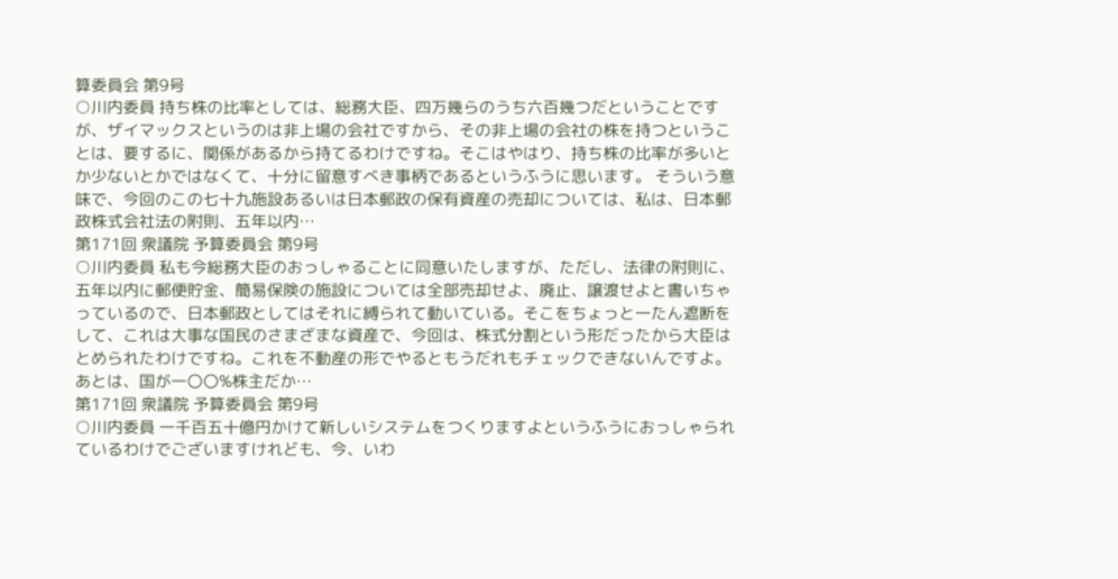算委員会 第9号
○川内委員 持ち株の比率としては、総務大臣、四万幾らのうち六百幾つだということですが、ザイマックスというのは非上場の会社ですから、その非上場の会社の株を持つということは、要するに、関係があるから持てるわけですね。そこはやはり、持ち株の比率が多いとか少ないとかではなくて、十分に留意すべき事柄であるというふうに思います。 そういう意味で、今回のこの七十九施設あるいは日本郵政の保有資産の売却については、私は、日本郵政株式会社法の附則、五年以内…
第171回 衆議院 予算委員会 第9号
○川内委員 私も今総務大臣のおっしゃることに同意いたしますが、ただし、法律の附則に、五年以内に郵便貯金、簡易保険の施設については全部売却せよ、廃止、譲渡せよと書いちゃっているので、日本郵政としてはそれに縛られて動いている。そこをちょっと一たん遮断をして、これは大事な国民のさまざまな資産で、今回は、株式分割という形だったから大臣はとめられたわけですね。これを不動産の形でやるともうだれもチェックできないんですよ。あとは、国が一〇〇%株主だか…
第171回 衆議院 予算委員会 第9号
○川内委員 一千百五十億円かけて新しいシステムをつくりますよというふうにおっしゃられているわけでございますけれども、今、いわ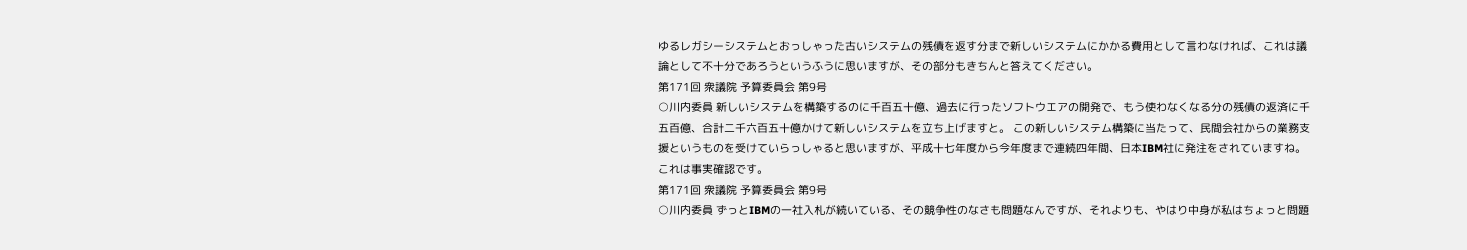ゆるレガシーシステムとおっしゃった古いシステムの残債を返す分まで新しいシステムにかかる費用として言わなければ、これは議論として不十分であろうというふうに思いますが、その部分もきちんと答えてください。
第171回 衆議院 予算委員会 第9号
○川内委員 新しいシステムを構築するのに千百五十億、過去に行ったソフトウエアの開発で、もう使わなくなる分の残債の返済に千五百億、合計二千六百五十億かけて新しいシステムを立ち上げますと。 この新しいシステム構築に当たって、民間会社からの業務支援というものを受けていらっしゃると思いますが、平成十七年度から今年度まで連続四年間、日本IBM社に発注をされていますね。これは事実確認です。
第171回 衆議院 予算委員会 第9号
○川内委員 ずっとIBMの一社入札が続いている、その競争性のなさも問題なんですが、それよりも、やはり中身が私はちょっと問題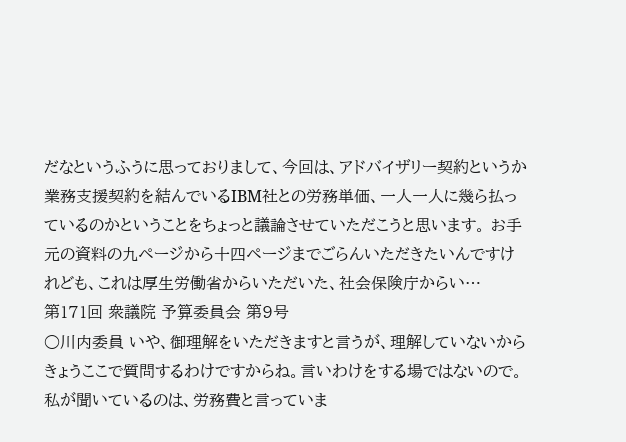だなというふうに思っておりまして、今回は、アドバイザリー契約というか業務支援契約を結んでいるIBM社との労務単価、一人一人に幾ら払っているのかということをちょっと議論させていただこうと思います。 お手元の資料の九ページから十四ページまでごらんいただきたいんですけれども、これは厚生労働省からいただいた、社会保険庁からい…
第171回 衆議院 予算委員会 第9号
○川内委員 いや、御理解をいただきますと言うが、理解していないからきょうここで質問するわけですからね。言いわけをする場ではないので。 私が聞いているのは、労務費と言っていま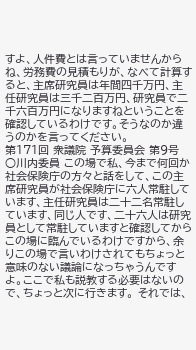すよ、人件費とは言っていませんからね、労務費の見積もりが、なべて計算すると、主席研究員は年間四千万円、主任研究員は三千二百万円、研究員で二千六百万円になりますねということを確認しているわけです。そうなのか違うのかを言ってください。
第171回 衆議院 予算委員会 第9号
○川内委員 この場で私、今まで何回か社会保険庁の方々と話をして、この主席研究員が社会保険庁に六人常駐しています、主任研究員は二十二名常駐しています、同じ人です、二十六人は研究員として常駐していますと確認してからこの場に臨んでいるわけですから、余りこの場で言いわけされてもちょっと意味のない議論になっちゃうんですよ。ここで私も説教する必要はないので、ちょっと次に行きます。 それでは、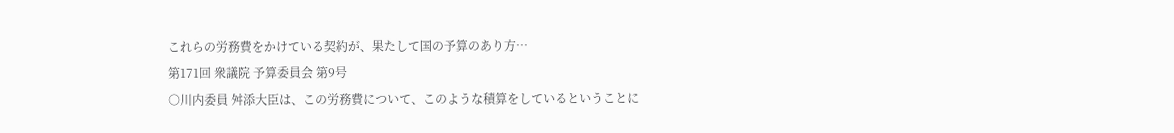これらの労務費をかけている契約が、果たして国の予算のあり方…
第171回 衆議院 予算委員会 第9号
○川内委員 舛添大臣は、この労務費について、このような積算をしているということに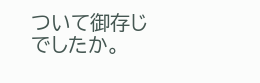ついて御存じでしたか。